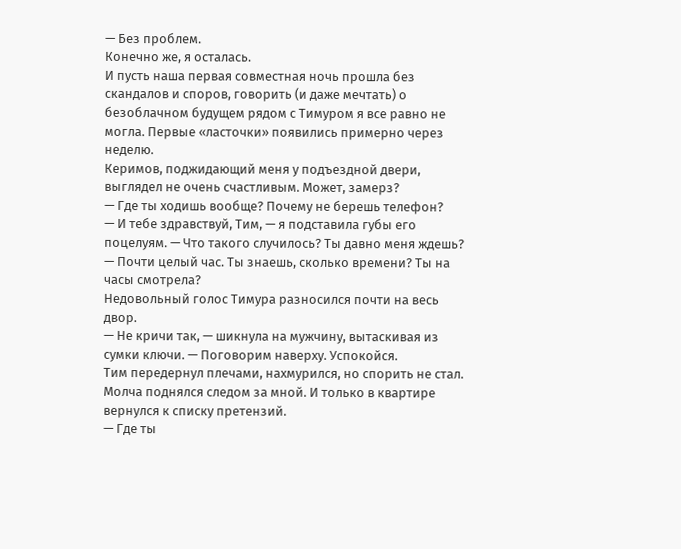— Без проблем.
Конечно же, я осталась.
И пусть наша первая совместная ночь прошла без скандалов и споров, говорить (и даже мечтать) о безоблачном будущем рядом с Тимуром я все равно не могла. Первые «ласточки» появились примерно через неделю.
Керимов, поджидающий меня у подъездной двери, выглядел не очень счастливым. Может, замерз?
— Где ты ходишь вообще? Почему не берешь телефон?
— И тебе здравствуй, Тим, — я подставила губы его поцелуям. — Что такого случилось? Ты давно меня ждешь?
— Почти целый час. Ты знаешь, сколько времени? Ты на часы смотрела?
Недовольный голос Тимура разносился почти на весь двор.
— Не кричи так, — шикнула на мужчину, вытаскивая из сумки ключи. — Поговорим наверху. Успокойся.
Тим передернул плечами, нахмурился, но спорить не стал. Молча поднялся следом за мной. И только в квартире вернулся к списку претензий.
— Где ты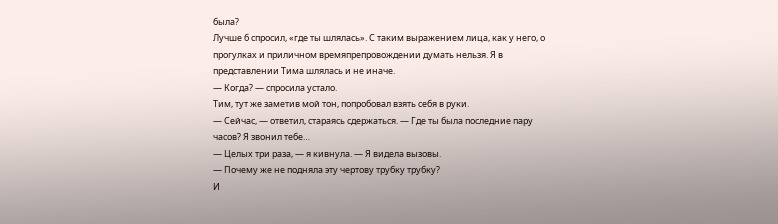была?
Лучше б спросил, «где ты шлялась». С таким выражением лица, как у него, о прогулках и приличном времяпрепровождении думать нельзя. Я в представлении Тима шлялась и не иначе.
— Когда? — спросила устало.
Тим, тут же заметив мой тон, попробовал взять себя в руки.
— Сейчас, — ответил, стараясь сдержаться. — Где ты была последние пару часов? Я звонил тебе…
— Целых три раза, — я кивнула. — Я видела вызовы.
— Почему же не подняла эту чертову трубку трубку?
И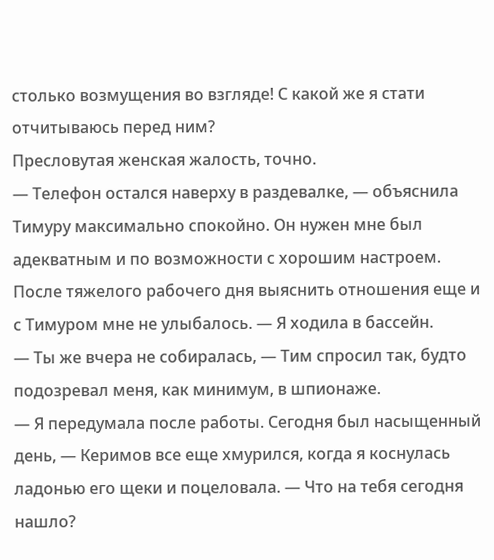столько возмущения во взгляде! С какой же я стати отчитываюсь перед ним?
Пресловутая женская жалость, точно.
— Телефон остался наверху в раздевалке, — объяснила Тимуру максимально спокойно. Он нужен мне был адекватным и по возможности с хорошим настроем. После тяжелого рабочего дня выяснить отношения еще и с Тимуром мне не улыбалось. — Я ходила в бассейн.
— Ты же вчера не собиралась, — Тим спросил так, будто подозревал меня, как минимум, в шпионаже.
— Я передумала после работы. Сегодня был насыщенный день, — Керимов все еще хмурился, когда я коснулась ладонью его щеки и поцеловала. — Что на тебя сегодня нашло?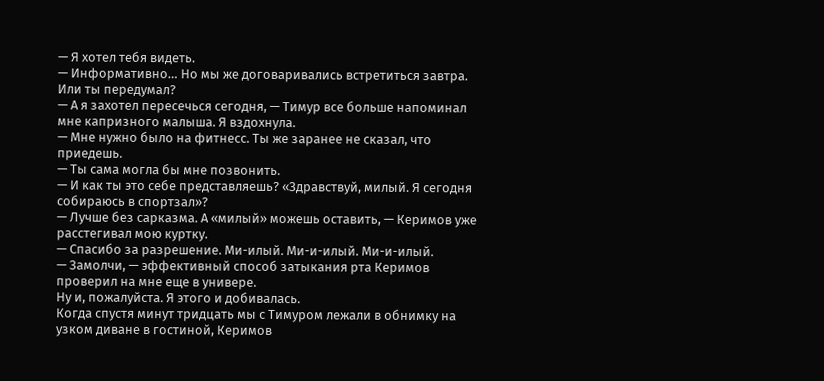— Я хотел тебя видеть.
— Информативно… Но мы же договаривались встретиться завтра. Или ты передумал?
— А я захотел пересечься сегодня, — Тимур все больше напоминал мне капризного малыша. Я вздохнула.
— Мне нужно было на фитнесс. Ты же заранее не сказал, что приедешь.
— Ты сама могла бы мне позвонить.
— И как ты это себе представляешь? «Здравствуй, милый. Я сегодня собираюсь в спортзал»?
— Лучше без сарказма. А «милый» можешь оставить, — Керимов уже расстегивал мою куртку.
— Спасибо за разрешение. Ми-илый. Ми-и-илый. Ми-и-илый.
— Замолчи, — эффективный способ затыкания рта Керимов проверил на мне еще в универе.
Ну и, пожалуйста. Я этого и добивалась.
Когда спустя минут тридцать мы с Тимуром лежали в обнимку на узком диване в гостиной, Керимов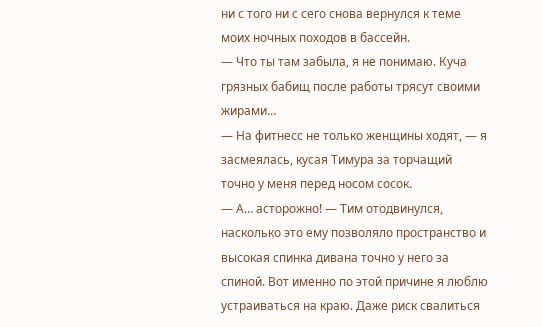ни с того ни с сего снова вернулся к теме моих ночных походов в бассейн.
— Что ты там забыла, я не понимаю. Куча грязных бабищ после работы трясут своими жирами…
— На фитнесс не только женщины ходят, — я засмеялась, кусая Тимура за торчащий точно у меня перед носом сосок.
— А… асторожно! — Тим отодвинулся, насколько это ему позволяло пространство и высокая спинка дивана точно у него за спиной. Вот именно по этой причине я люблю устраиваться на краю. Даже риск свалиться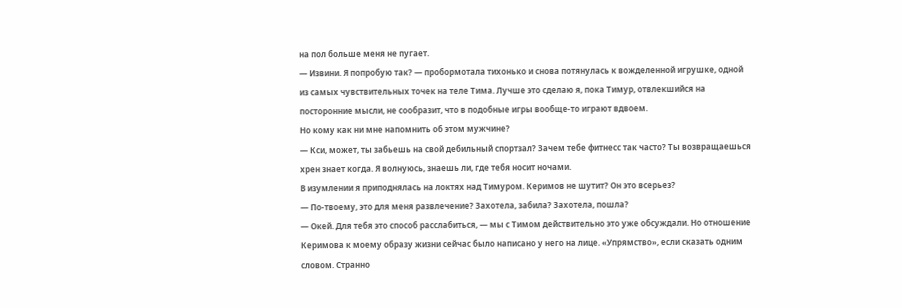на пол больше меня не пугает.
— Извини. Я попробую так? — пробормотала тихонько и снова потянулась к вожделенной игрушке, одной из самых чувствительных точек на теле Тима. Лучше это сделаю я, пока Тимур, отвлекшийся на посторонние мысли, не сообразит, что в подобные игры вообще-то играют вдвоем.
Но кому как ни мне напомнить об этом мужчине?
— Кси, может, ты забьешь на свой дебильный спортзал? Зачем тебе фитнесс так часто? Ты возвращаешься хрен знает когда. Я волнуюсь, знаешь ли, где тебя носит ночами.
В изумлении я приподнялась на локтях над Тимуром. Керимов не шутит? Он это всерьез?
— По-твоему, это для меня развлечение? Захотела, забила? Захотела, пошла?
— Окей. Для тебя это способ расслабиться, — мы с Тимом действительно это уже обсуждали. Но отношение Керимова к моему образу жизни сейчас было написано у него на лице. «Упрямство», если сказать одним словом. Странно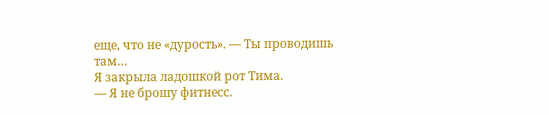еще, что не «дурость». — Ты проводишь там…
Я закрыла ладошкой рот Тима.
— Я не брошу фитнесс.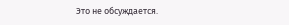Это не обсуждается.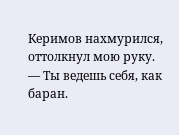Керимов нахмурился, оттолкнул мою руку.
— Ты ведешь себя, как баран.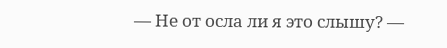— Не от осла ли я это слышу? —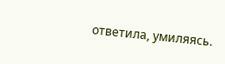ответила, умиляясь.